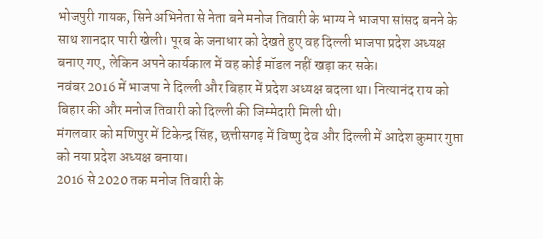भोजपुरी गायक, सिने अभिनेता से नेता बने मनोज तिवारी के भाग्य ने भाजपा सांसद बनने के साथ शानदार पारी खेली। पूरब के जनाधार को देखते हुए वह दिल्ली भाजपा प्रदेश अध्यक्ष बनाए गए, लेकिन अपने कार्यकाल में वह कोई मॉडल नहीं खड़ा कर सके।
नवंबर 2016 में भाजपा ने दिल्ली और बिहार में प्रदेश अध्यक्ष बदला था। नित्यानंद राय को बिहार की और मनोज तिवारी को दिल्ली की जिम्मेदारी मिली थी।
मंगलवार को मणिपुर में टिकेन्द्र सिंह, छत्तीसगढ़ में विष्णु देव और दिल्ली में आदेश कुमार गुप्ता को नया प्रदेश अध्यक्ष बनाया।
2016 से 2020 तक मनोज तिवारी के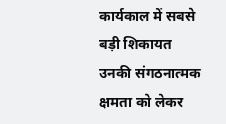कार्यकाल में सबसे बड़ी शिकायत उनकी संगठनात्मक क्षमता को लेकर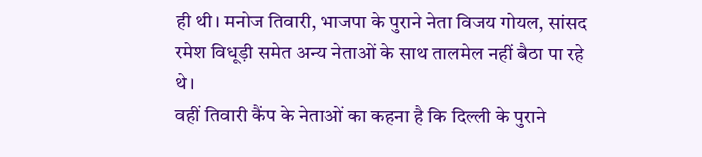ही थी। मनोज तिवारी, भाजपा के पुराने नेता विजय गोयल, सांसद रमेश विधूड़ी समेत अन्य नेताओं के साथ तालमेल नहीं बैठा पा रहे थे।
वहीं तिवारी कैंप के नेताओं का कहना है कि दिल्ली के पुराने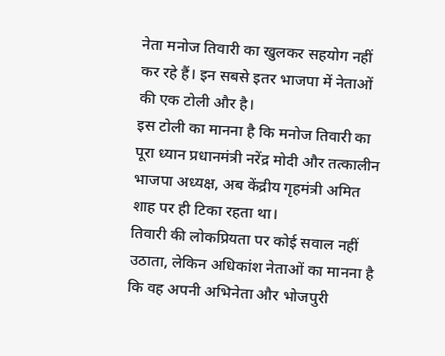नेता मनोज तिवारी का खुलकर सहयोग नहीं कर रहे हैं। इन सबसे इतर भाजपा में नेताओं की एक टोली और है।
इस टोली का मानना है कि मनोज तिवारी का पूरा ध्यान प्रधानमंत्री नरेंद्र मोदी और तत्कालीन भाजपा अध्यक्ष, अब केंद्रीय गृहमंत्री अमित शाह पर ही टिका रहता था।
तिवारी की लोकप्रियता पर कोई सवाल नहीं उठाता, लेकिन अधिकांश नेताओं का मानना है कि वह अपनी अभिनेता और भोजपुरी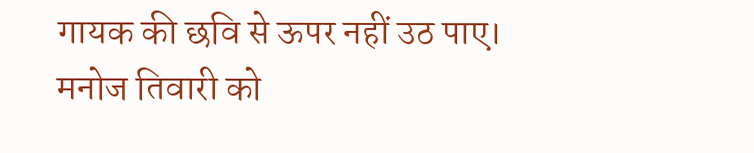गायक की छवि से ऊपर नहीं उठ पाए।
मनोज तिवारी को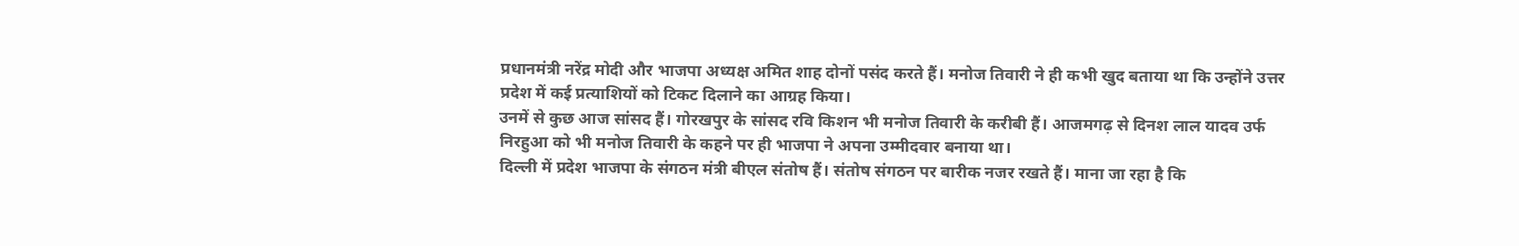प्रधानमंत्री नरेंद्र मोदी और भाजपा अध्यक्ष अमित शाह दोनों पसंद करते हैं। मनोज तिवारी ने ही कभी खुद बताया था कि उन्होंने उत्तर प्रदेश में कई प्रत्याशियों को टिकट दिलाने का आग्रह किया।
उनमें से कुछ आज सांसद हैं। गोरखपुर के सांसद रवि किशन भी मनोज तिवारी के करीबी हैं। आजमगढ़ से दिनश लाल यादव उर्फ निरहुआ को भी मनोज तिवारी के कहने पर ही भाजपा ने अपना उम्मीदवार बनाया था।
दिल्ली में प्रदेश भाजपा के संगठन मंत्री बीएल संतोष हैं। संतोष संगठन पर बारीक नजर रखते हैं। माना जा रहा है कि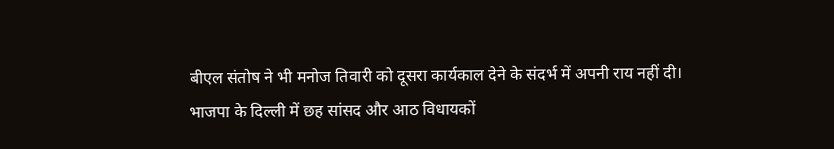बीएल संतोष ने भी मनोज तिवारी को दूसरा कार्यकाल देने के संदर्भ में अपनी राय नहीं दी।
भाजपा के दिल्ली में छह सांसद और आठ विधायकों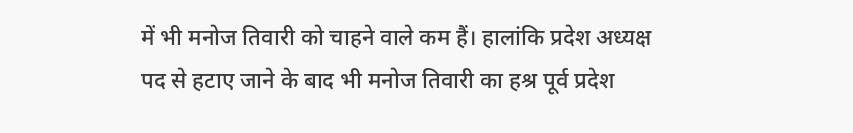में भी मनोज तिवारी को चाहने वाले कम हैं। हालांकि प्रदेश अध्यक्ष पद से हटाए जाने के बाद भी मनोज तिवारी का हश्र पूर्व प्रदेश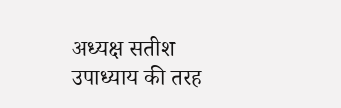अध्यक्ष सतीश उपाध्याय की तरह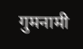गुमनामी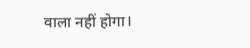वाला नहीं होगा।